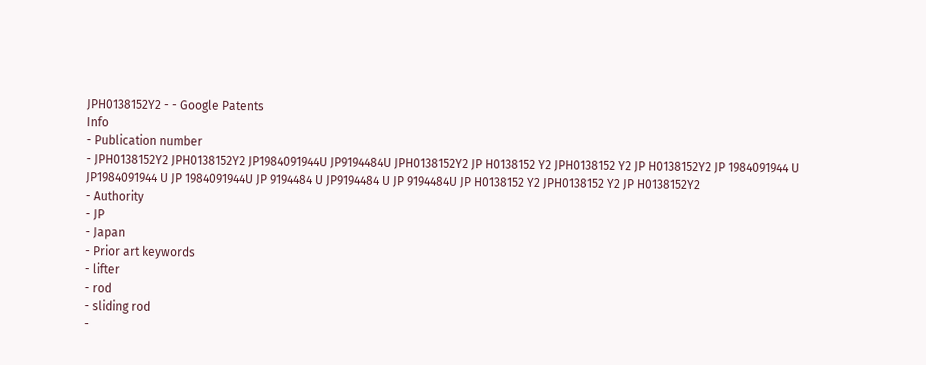JPH0138152Y2 - - Google Patents
Info
- Publication number
- JPH0138152Y2 JPH0138152Y2 JP1984091944U JP9194484U JPH0138152Y2 JP H0138152 Y2 JPH0138152 Y2 JP H0138152Y2 JP 1984091944 U JP1984091944 U JP 1984091944U JP 9194484 U JP9194484 U JP 9194484U JP H0138152 Y2 JPH0138152 Y2 JP H0138152Y2
- Authority
- JP
- Japan
- Prior art keywords
- lifter
- rod
- sliding rod
-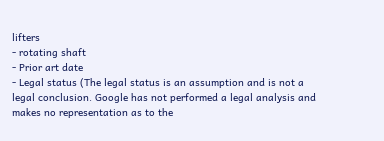lifters
- rotating shaft
- Prior art date
- Legal status (The legal status is an assumption and is not a legal conclusion. Google has not performed a legal analysis and makes no representation as to the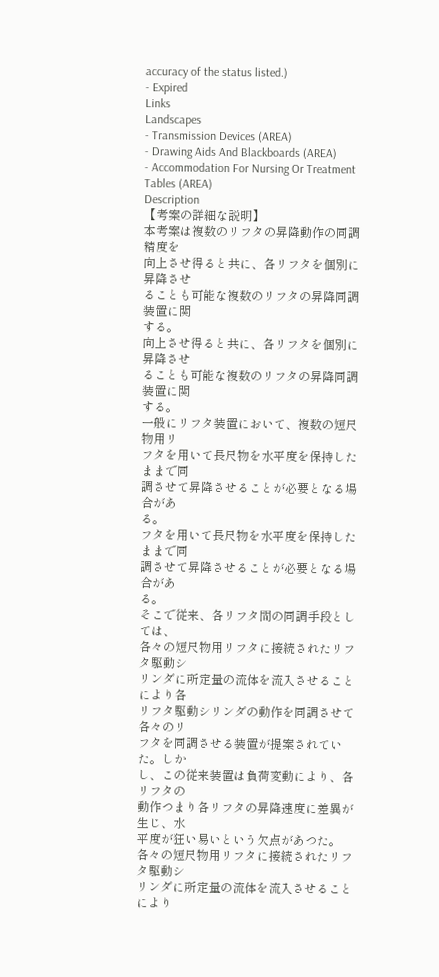accuracy of the status listed.)
- Expired
Links
Landscapes
- Transmission Devices (AREA)
- Drawing Aids And Blackboards (AREA)
- Accommodation For Nursing Or Treatment Tables (AREA)
Description
【考案の詳細な説明】
本考案は複数のリフタの昇降動作の同調精度を
向上させ得ると共に、各リフタを個別に昇降させ
ることも可能な複数のリフタの昇降同調装置に関
する。
向上させ得ると共に、各リフタを個別に昇降させ
ることも可能な複数のリフタの昇降同調装置に関
する。
一般にリフタ装置において、複数の短尺物用リ
フタを用いて長尺物を水平度を保持したままで同
調させて昇降させることが必要となる場合があ
る。
フタを用いて長尺物を水平度を保持したままで同
調させて昇降させることが必要となる場合があ
る。
そこで従来、各リフタ間の同調手段としては、
各々の短尺物用リフタに接続されたリフタ駆動シ
リンダに所定量の流体を流入させることにより各
リフタ駆動シリンダの動作を同調させて各々のリ
フタを同調させる装置が提案されていた。しか
し、この従来装置は負荷変動により、各リフタの
動作つまり各リフタの昇降速度に差異が生じ、水
平度が狂い易いという欠点があつた。
各々の短尺物用リフタに接続されたリフタ駆動シ
リンダに所定量の流体を流入させることにより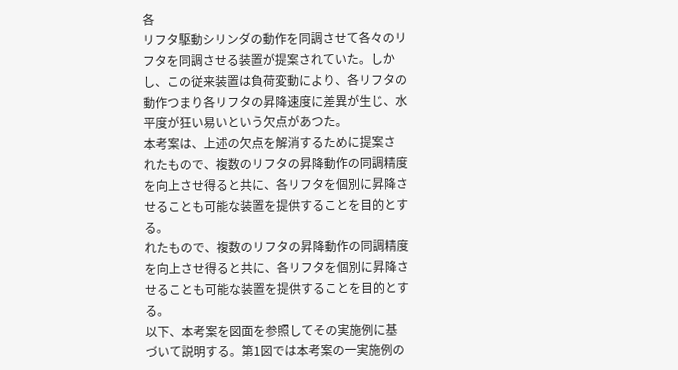各
リフタ駆動シリンダの動作を同調させて各々のリ
フタを同調させる装置が提案されていた。しか
し、この従来装置は負荷変動により、各リフタの
動作つまり各リフタの昇降速度に差異が生じ、水
平度が狂い易いという欠点があつた。
本考案は、上述の欠点を解消するために提案さ
れたもので、複数のリフタの昇降動作の同調精度
を向上させ得ると共に、各リフタを個別に昇降さ
せることも可能な装置を提供することを目的とす
る。
れたもので、複数のリフタの昇降動作の同調精度
を向上させ得ると共に、各リフタを個別に昇降さ
せることも可能な装置を提供することを目的とす
る。
以下、本考案を図面を参照してその実施例に基
づいて説明する。第1図では本考案の一実施例の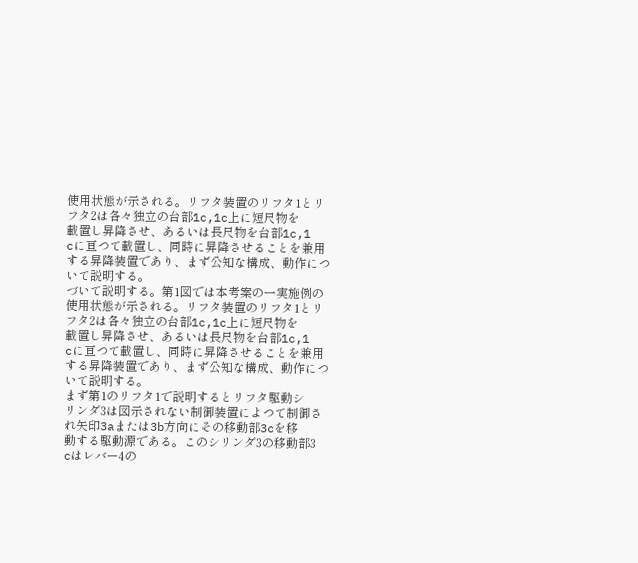使用状態が示される。リフタ装置のリフタ1とリ
フタ2は各々独立の台部1c,1c上に短尺物を
載置し昇降させ、あるいは長尺物を台部1c,1
cに亘つて載置し、同時に昇降させることを兼用
する昇降装置であり、まず公知な構成、動作につ
いて説明する。
づいて説明する。第1図では本考案の一実施例の
使用状態が示される。リフタ装置のリフタ1とリ
フタ2は各々独立の台部1c,1c上に短尺物を
載置し昇降させ、あるいは長尺物を台部1c,1
cに亘つて載置し、同時に昇降させることを兼用
する昇降装置であり、まず公知な構成、動作につ
いて説明する。
まず第1のリフタ1で説明するとリフタ駆動シ
リンダ3は図示されない制御装置によつて制御さ
れ矢印3aまたは3b方向にその移動部3cを移
動する駆動源である。このシリンダ3の移動部3
cはレバー4の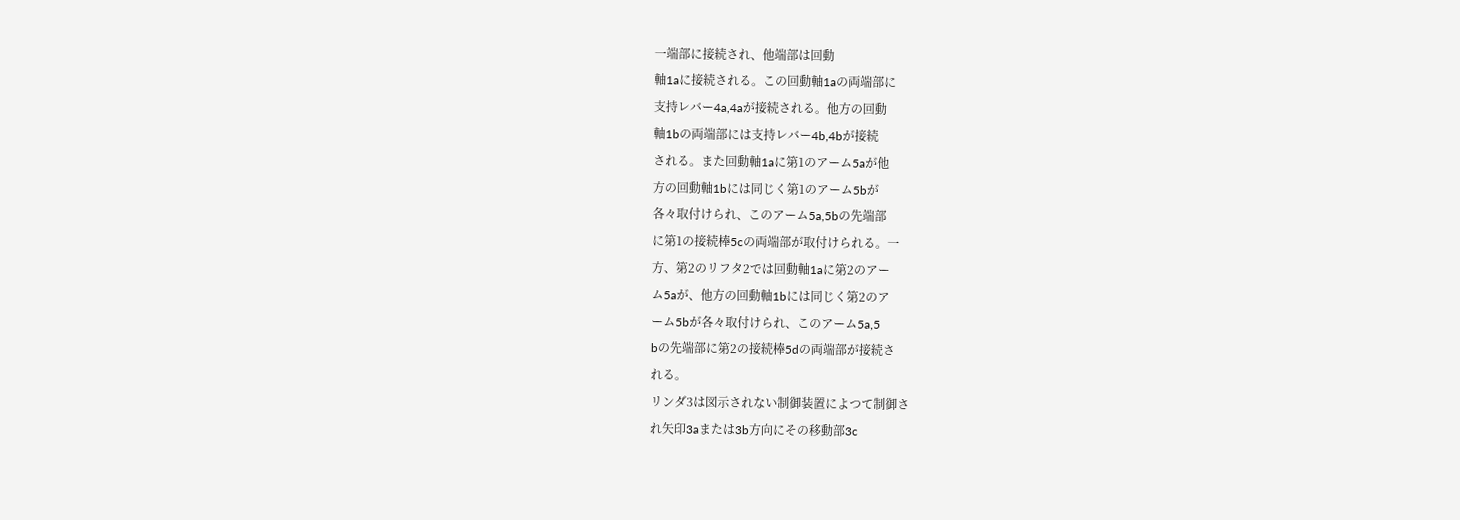一端部に接続され、他端部は回動
軸1aに接続される。この回動軸1aの両端部に
支持レバー4a,4aが接続される。他方の回動
軸1bの両端部には支持レバー4b,4bが接続
される。また回動軸1aに第1のアーム5aが他
方の回動軸1bには同じく第1のアーム5bが
各々取付けられ、このアーム5a,5bの先端部
に第1の接続棒5cの両端部が取付けられる。一
方、第2のリフタ2では回動軸1aに第2のアー
ム5aが、他方の回動軸1bには同じく第2のア
ーム5bが各々取付けられ、このアーム5a,5
bの先端部に第2の接続棒5dの両端部が接続さ
れる。
リンダ3は図示されない制御装置によつて制御さ
れ矢印3aまたは3b方向にその移動部3c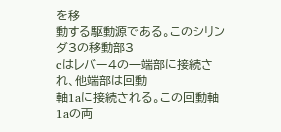を移
動する駆動源である。このシリンダ3の移動部3
cはレバー4の一端部に接続され、他端部は回動
軸1aに接続される。この回動軸1aの両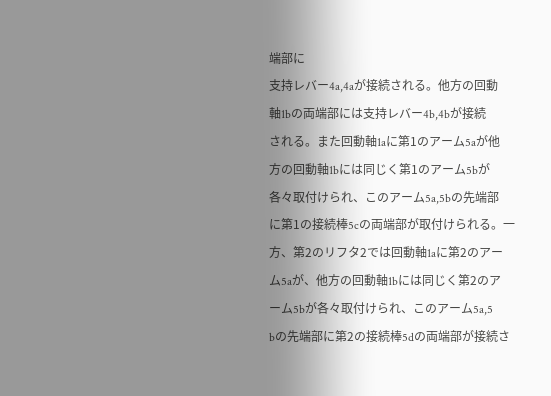端部に
支持レバー4a,4aが接続される。他方の回動
軸1bの両端部には支持レバー4b,4bが接続
される。また回動軸1aに第1のアーム5aが他
方の回動軸1bには同じく第1のアーム5bが
各々取付けられ、このアーム5a,5bの先端部
に第1の接続棒5cの両端部が取付けられる。一
方、第2のリフタ2では回動軸1aに第2のアー
ム5aが、他方の回動軸1bには同じく第2のア
ーム5bが各々取付けられ、このアーム5a,5
bの先端部に第2の接続棒5dの両端部が接続さ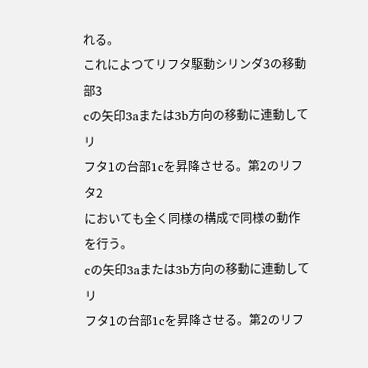れる。
これによつてリフタ駆動シリンダ3の移動部3
cの矢印3aまたは3b方向の移動に連動してリ
フタ1の台部1cを昇降させる。第2のリフタ2
においても全く同様の構成で同様の動作を行う。
cの矢印3aまたは3b方向の移動に連動してリ
フタ1の台部1cを昇降させる。第2のリフ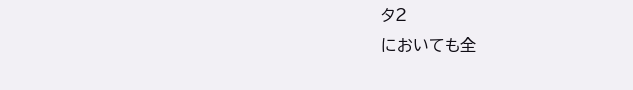タ2
においても全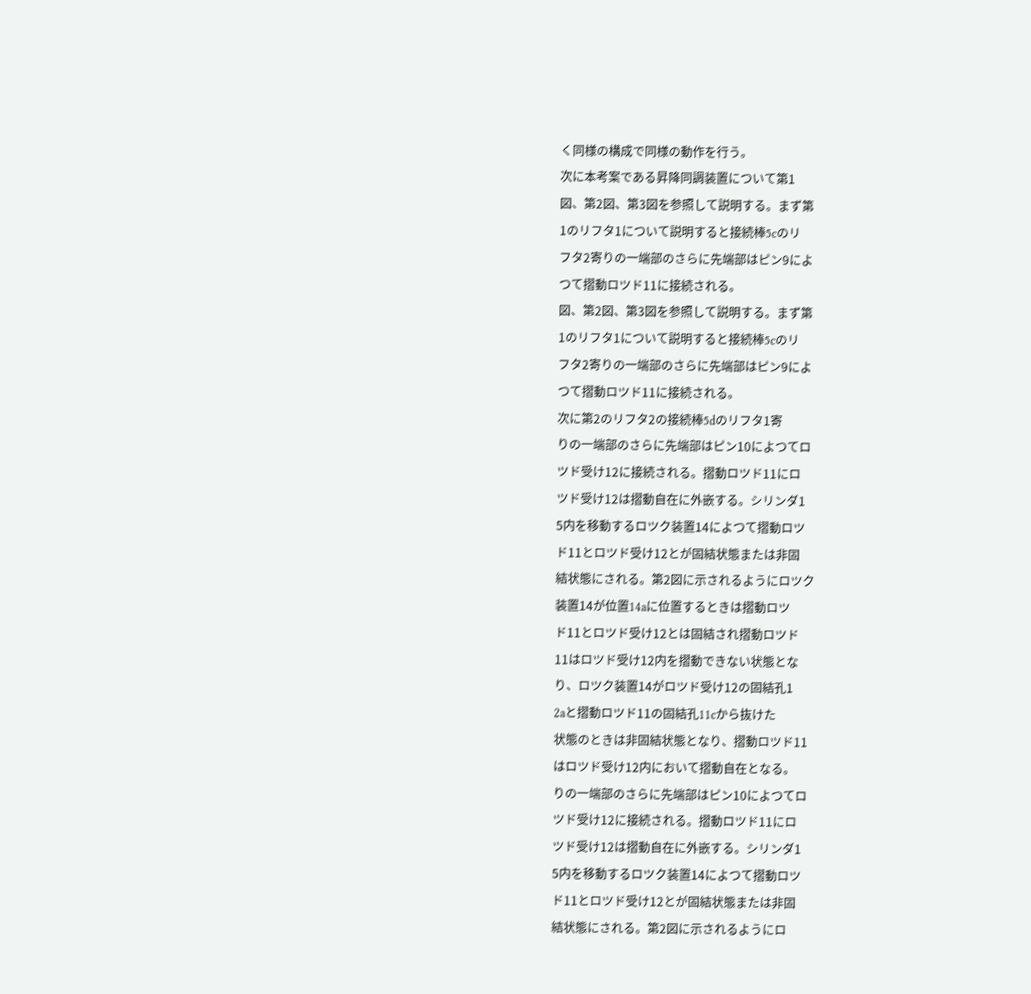く同様の構成で同様の動作を行う。
次に本考案である昇降同調装置について第1
図、第2図、第3図を参照して説明する。まず第
1のリフタ1について説明すると接続棒5cのリ
フタ2寄りの一端部のさらに先端部はピン9によ
つて摺動ロツド11に接続される。
図、第2図、第3図を参照して説明する。まず第
1のリフタ1について説明すると接続棒5cのリ
フタ2寄りの一端部のさらに先端部はピン9によ
つて摺動ロツド11に接続される。
次に第2のリフタ2の接続棒5dのリフタ1寄
りの一端部のさらに先端部はピン10によつてロ
ツド受け12に接続される。摺動ロツド11にロ
ツド受け12は摺動自在に外嵌する。シリンダ1
5内を移動するロツク装置14によつて摺動ロツ
ド11とロツド受け12とが固結状態または非固
結状態にされる。第2図に示されるようにロツク
装置14が位置14aに位置するときは摺動ロツ
ド11とロツド受け12とは固結され摺動ロツド
11はロツド受け12内を摺動できない状態とな
り、ロツク装置14がロツド受け12の固結孔1
2aと摺動ロツド11の固結孔11cから抜けた
状態のときは非固結状態となり、摺動ロツド11
はロツド受け12内において摺動自在となる。
りの一端部のさらに先端部はピン10によつてロ
ツド受け12に接続される。摺動ロツド11にロ
ツド受け12は摺動自在に外嵌する。シリンダ1
5内を移動するロツク装置14によつて摺動ロツ
ド11とロツド受け12とが固結状態または非固
結状態にされる。第2図に示されるようにロ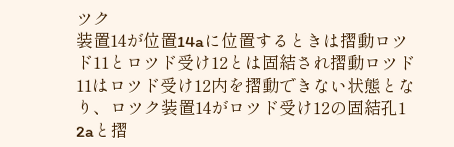ツク
装置14が位置14aに位置するときは摺動ロツ
ド11とロツド受け12とは固結され摺動ロツド
11はロツド受け12内を摺動できない状態とな
り、ロツク装置14がロツド受け12の固結孔1
2aと摺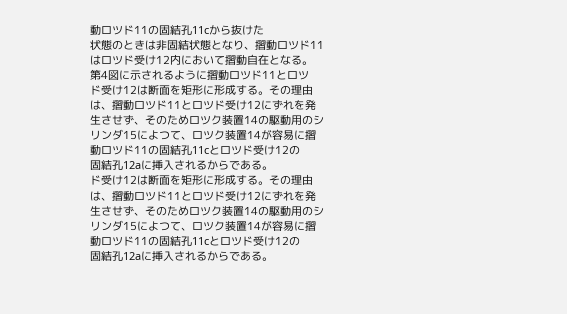動ロツド11の固結孔11cから抜けた
状態のときは非固結状態となり、摺動ロツド11
はロツド受け12内において摺動自在となる。
第4図に示されるように摺動ロツド11とロツ
ド受け12は断面を矩形に形成する。その理由
は、摺動ロツド11とロツド受け12にずれを発
生させず、そのためロツク装置14の駆動用のシ
リンダ15によつて、ロツク装置14が容易に摺
動ロツド11の固結孔11cとロツド受け12の
固結孔12aに挿入されるからである。
ド受け12は断面を矩形に形成する。その理由
は、摺動ロツド11とロツド受け12にずれを発
生させず、そのためロツク装置14の駆動用のシ
リンダ15によつて、ロツク装置14が容易に摺
動ロツド11の固結孔11cとロツド受け12の
固結孔12aに挿入されるからである。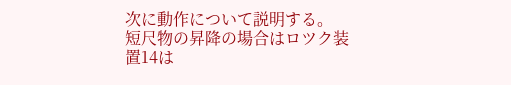次に動作について説明する。
短尺物の昇降の場合はロツク装置14は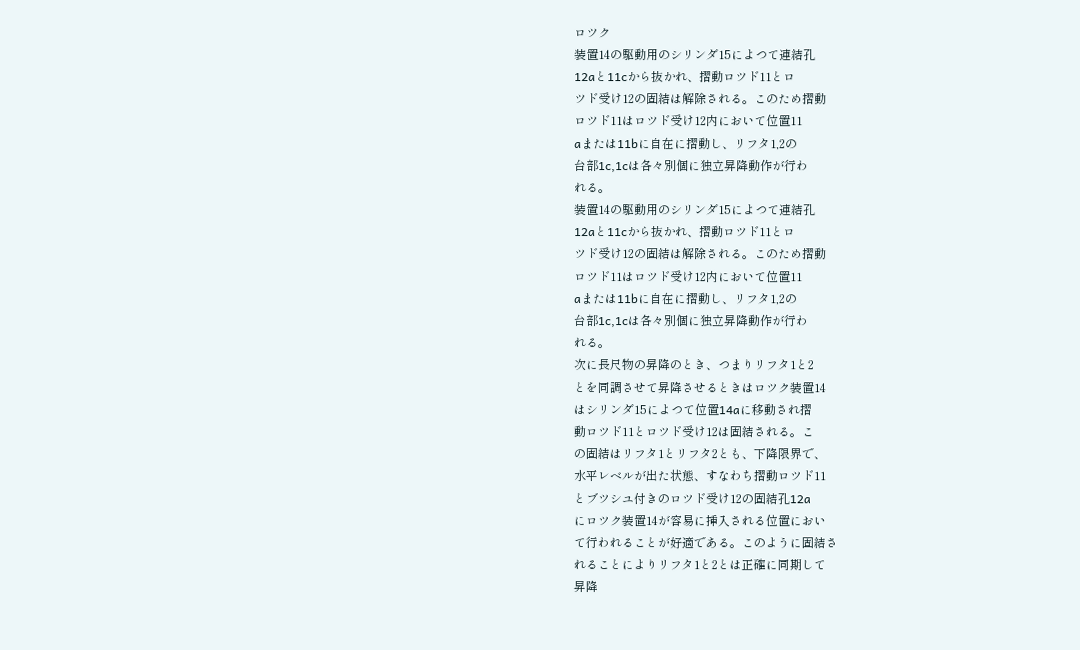ロツク
装置14の駆動用のシリンダ15によつて連結孔
12aと11cから抜かれ、摺動ロツド11とロ
ツド受け12の固結は解除される。このため摺動
ロツド11はロツド受け12内において位置11
aまたは11bに自在に摺動し、リフタ1,2の
台部1c,1cは各々別個に独立昇降動作が行わ
れる。
装置14の駆動用のシリンダ15によつて連結孔
12aと11cから抜かれ、摺動ロツド11とロ
ツド受け12の固結は解除される。このため摺動
ロツド11はロツド受け12内において位置11
aまたは11bに自在に摺動し、リフタ1,2の
台部1c,1cは各々別個に独立昇降動作が行わ
れる。
次に長尺物の昇降のとき、つまりリフタ1と2
とを同調させて昇降させるときはロツク装置14
はシリンダ15によつて位置14aに移動され摺
動ロツド11とロツド受け12は固結される。こ
の固結はリフタ1とリフタ2とも、下降限界で、
水平レベルが出た状態、すなわち摺動ロツド11
とブツシユ付きのロツド受け12の固結孔12a
にロツク装置14が容易に挿入される位置におい
て行われることが好適である。このように固結さ
れることによりリフタ1と2とは正確に同期して
昇降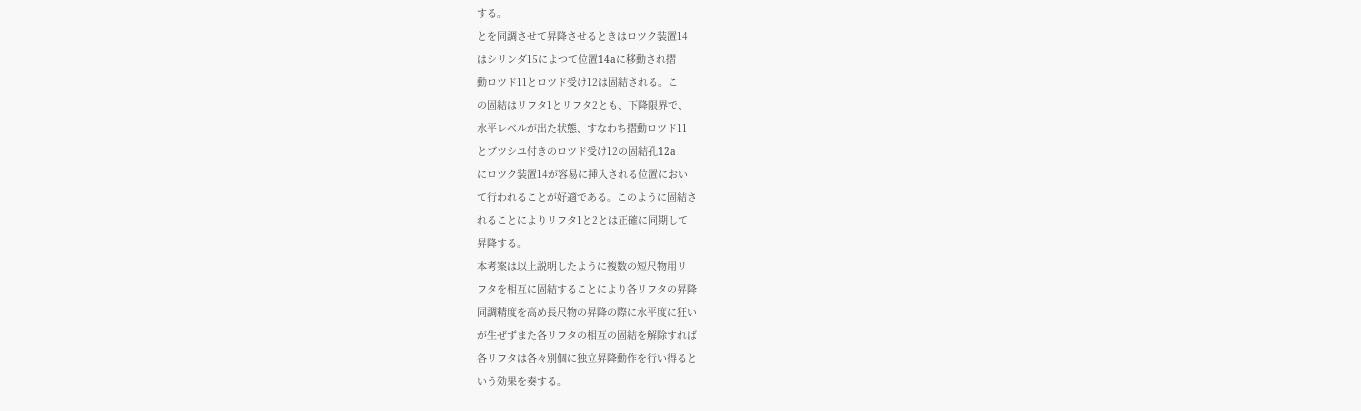する。
とを同調させて昇降させるときはロツク装置14
はシリンダ15によつて位置14aに移動され摺
動ロツド11とロツド受け12は固結される。こ
の固結はリフタ1とリフタ2とも、下降限界で、
水平レベルが出た状態、すなわち摺動ロツド11
とブツシユ付きのロツド受け12の固結孔12a
にロツク装置14が容易に挿入される位置におい
て行われることが好適である。このように固結さ
れることによりリフタ1と2とは正確に同期して
昇降する。
本考案は以上説明したように複数の短尺物用リ
フタを相互に固結することにより各リフタの昇降
同調精度を高め長尺物の昇降の際に水平度に狂い
が生ぜずまた各リフタの相互の固結を解除すれば
各リフタは各々別個に独立昇降動作を行い得ると
いう効果を奏する。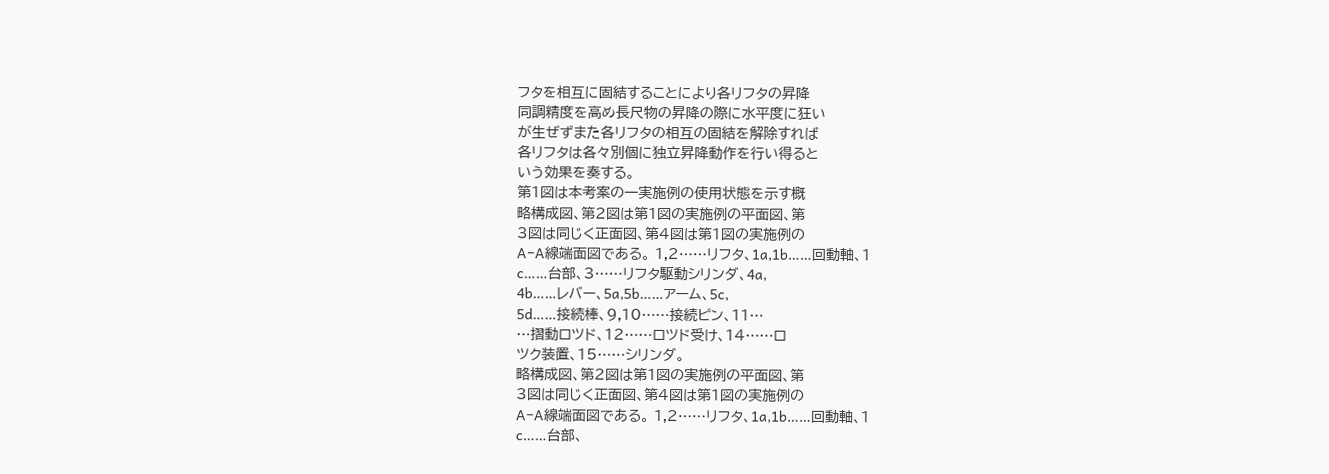フタを相互に固結することにより各リフタの昇降
同調精度を高め長尺物の昇降の際に水平度に狂い
が生ぜずまた各リフタの相互の固結を解除すれば
各リフタは各々別個に独立昇降動作を行い得ると
いう効果を奏する。
第1図は本考案の一実施例の使用状態を示す概
略構成図、第2図は第1図の実施例の平面図、第
3図は同じく正面図、第4図は第1図の実施例の
A−A線端面図である。 1,2……リフタ、1a,1b……回動軸、1
c……台部、3……リフタ駆動シリンダ、4a,
4b……レバー、5a,5b……アーム、5c,
5d……接続棒、9,10……接続ピン、11…
…摺動ロツド、12……ロツド受け、14……ロ
ツク装置、15……シリンダ。
略構成図、第2図は第1図の実施例の平面図、第
3図は同じく正面図、第4図は第1図の実施例の
A−A線端面図である。 1,2……リフタ、1a,1b……回動軸、1
c……台部、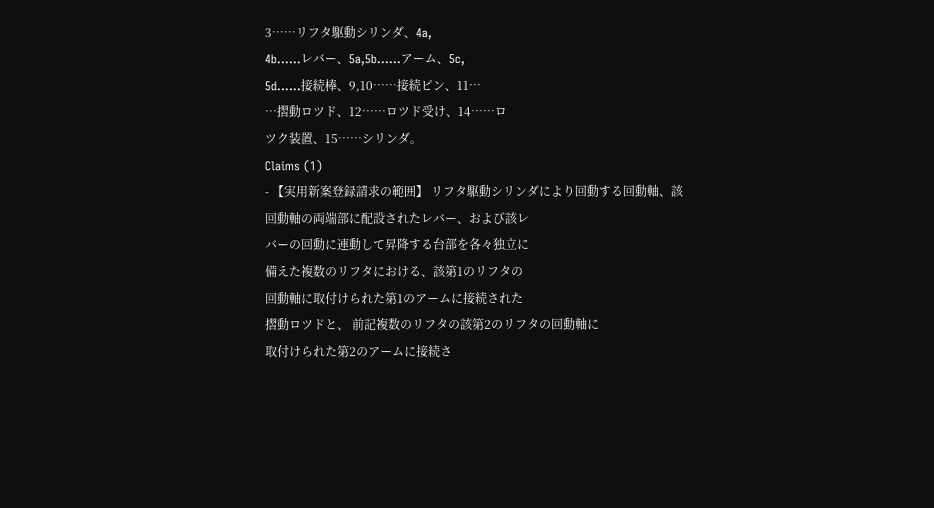3……リフタ駆動シリンダ、4a,
4b……レバー、5a,5b……アーム、5c,
5d……接続棒、9,10……接続ピン、11…
…摺動ロツド、12……ロツド受け、14……ロ
ツク装置、15……シリンダ。
Claims (1)
- 【実用新案登録請求の範囲】 リフタ駆動シリンダにより回動する回動軸、該
回動軸の両端部に配設されたレバー、および該レ
バーの回動に連動して昇降する台部を各々独立に
備えた複数のリフタにおける、該第1のリフタの
回動軸に取付けられた第1のアームに接続された
摺動ロツドと、 前記複数のリフタの該第2のリフタの回動軸に
取付けられた第2のアームに接続さ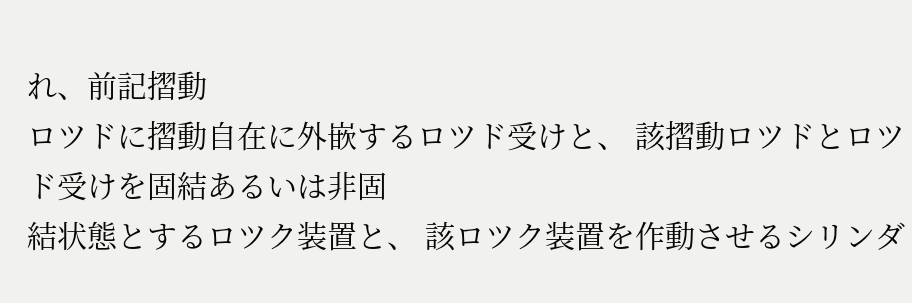れ、前記摺動
ロツドに摺動自在に外嵌するロツド受けと、 該摺動ロツドとロツド受けを固結あるいは非固
結状態とするロツク装置と、 該ロツク装置を作動させるシリンダ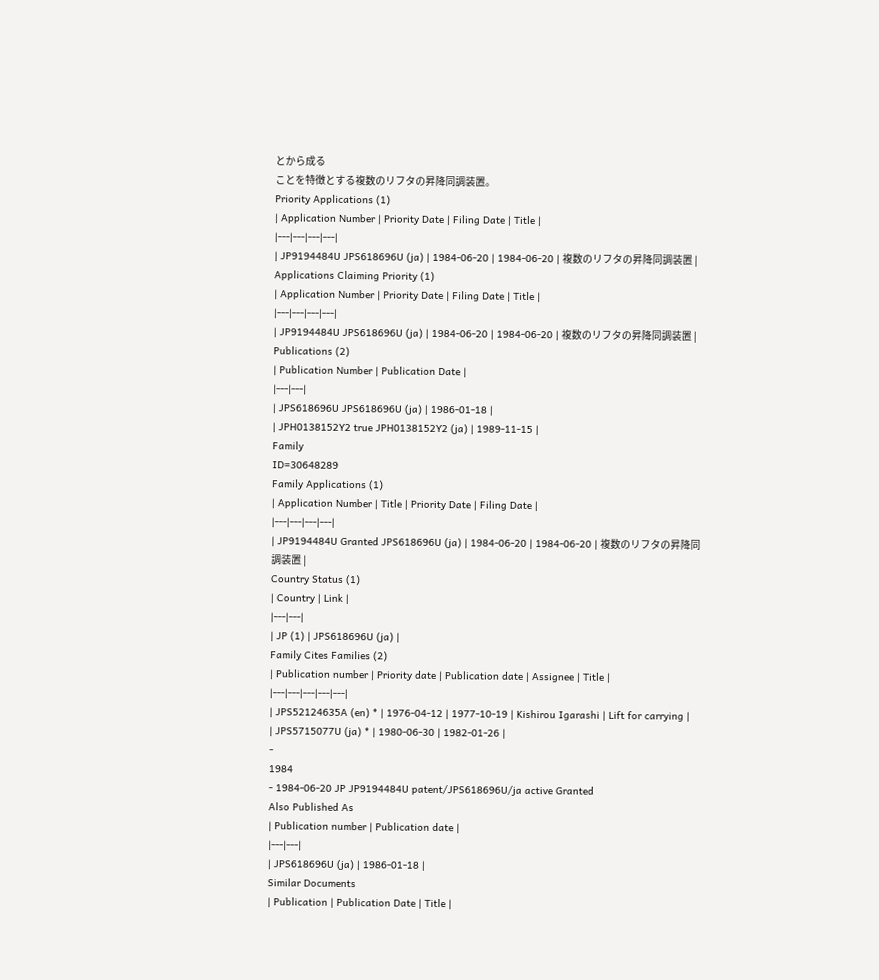とから成る
ことを特徴とする複数のリフタの昇降同調装置。
Priority Applications (1)
| Application Number | Priority Date | Filing Date | Title |
|---|---|---|---|
| JP9194484U JPS618696U (ja) | 1984-06-20 | 1984-06-20 | 複数のリフタの昇降同調装置 |
Applications Claiming Priority (1)
| Application Number | Priority Date | Filing Date | Title |
|---|---|---|---|
| JP9194484U JPS618696U (ja) | 1984-06-20 | 1984-06-20 | 複数のリフタの昇降同調装置 |
Publications (2)
| Publication Number | Publication Date |
|---|---|
| JPS618696U JPS618696U (ja) | 1986-01-18 |
| JPH0138152Y2 true JPH0138152Y2 (ja) | 1989-11-15 |
Family
ID=30648289
Family Applications (1)
| Application Number | Title | Priority Date | Filing Date |
|---|---|---|---|
| JP9194484U Granted JPS618696U (ja) | 1984-06-20 | 1984-06-20 | 複数のリフタの昇降同調装置 |
Country Status (1)
| Country | Link |
|---|---|
| JP (1) | JPS618696U (ja) |
Family Cites Families (2)
| Publication number | Priority date | Publication date | Assignee | Title |
|---|---|---|---|---|
| JPS52124635A (en) * | 1976-04-12 | 1977-10-19 | Kishirou Igarashi | Lift for carrying |
| JPS5715077U (ja) * | 1980-06-30 | 1982-01-26 |
-
1984
- 1984-06-20 JP JP9194484U patent/JPS618696U/ja active Granted
Also Published As
| Publication number | Publication date |
|---|---|
| JPS618696U (ja) | 1986-01-18 |
Similar Documents
| Publication | Publication Date | Title |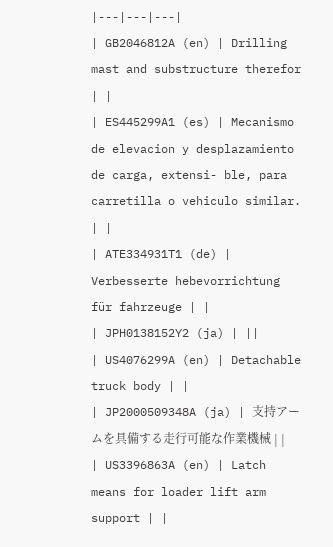|---|---|---|
| GB2046812A (en) | Drilling mast and substructure therefor | |
| ES445299A1 (es) | Mecanismo de elevacion y desplazamiento de carga, extensi- ble, para carretilla o vehiculo similar. | |
| ATE334931T1 (de) | Verbesserte hebevorrichtung für fahrzeuge | |
| JPH0138152Y2 (ja) | ||
| US4076299A (en) | Detachable truck body | |
| JP2000509348A (ja) | 支持アームを具備する走行可能な作業機械 | |
| US3396863A (en) | Latch means for loader lift arm support | |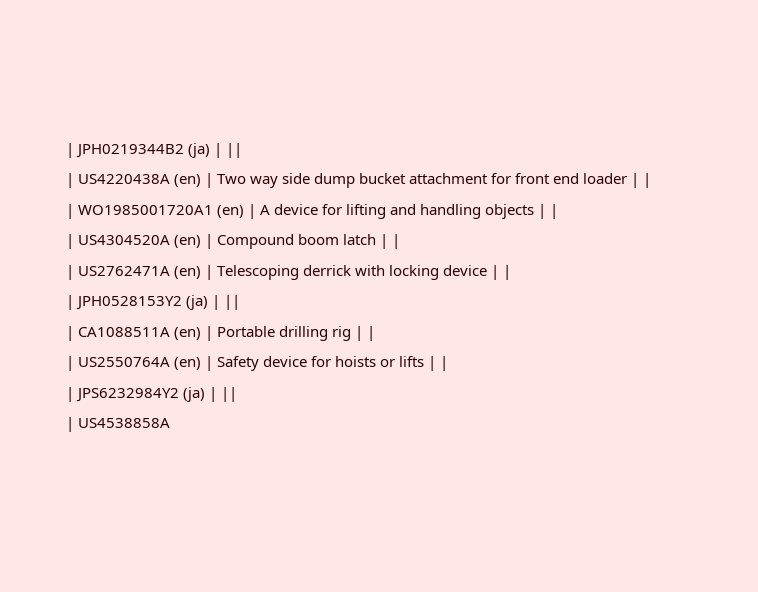| JPH0219344B2 (ja) | ||
| US4220438A (en) | Two way side dump bucket attachment for front end loader | |
| WO1985001720A1 (en) | A device for lifting and handling objects | |
| US4304520A (en) | Compound boom latch | |
| US2762471A (en) | Telescoping derrick with locking device | |
| JPH0528153Y2 (ja) | ||
| CA1088511A (en) | Portable drilling rig | |
| US2550764A (en) | Safety device for hoists or lifts | |
| JPS6232984Y2 (ja) | ||
| US4538858A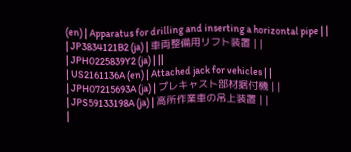(en) | Apparatus for drilling and inserting a horizontal pipe | |
| JP3834121B2 (ja) | 車両整備用リフト装置 | |
| JPH0225839Y2 (ja) | ||
| US2161136A (en) | Attached jack for vehicles | |
| JPH07215693A (ja) | プレキャスト部材据付機 | |
| JPS59133198A (ja) | 高所作業車の吊上装置 | |
|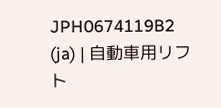JPH0674119B2 (ja) | 自動車用リフト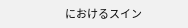におけるスイン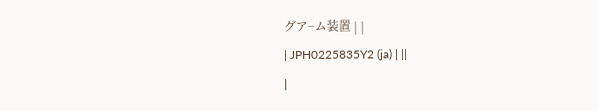グア−ム装置 | |
| JPH0225835Y2 (ja) | ||
|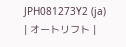JPH081273Y2 (ja) | オートリフト |